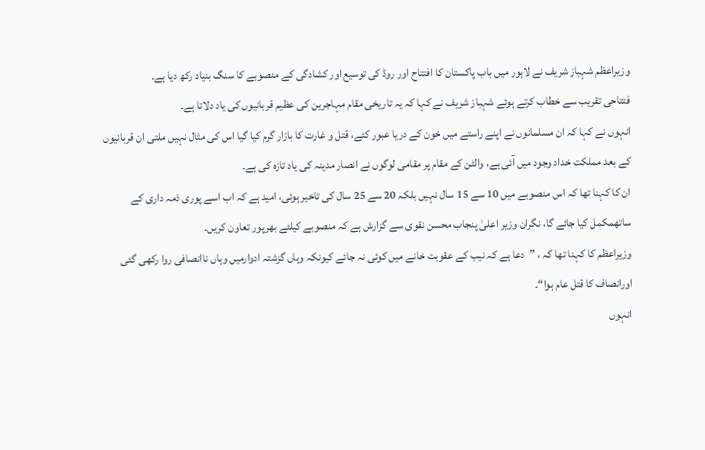وزیراعظم شہباز شریف نے لاہور میں باب پاکستان کا افتتاح اور روڈ کی توسیع اور کشادگی کے منصوبے کا سنگ بنیاد رکھ دیا ہے۔
فتتاحی تقریب سے خطاب کرتے ہوئے شہباز شریف نے کہا کہ یہ تاریخی مقام مہاجرین کی عظیم قربانیوں کی یاد دلاتا ہے۔
انہوں نے کہا کہ ان مسلمانوں نے اپنے راستے میں خون کے دریا عبور کئے، قتل و غارت کا بازار گرم کیا گیا اس کی مثال نہیں ملتی ان قربانیوں کے بعد مملکت خداد وجود میں آئی ہے، والٹن کے مقام پر مقامی لوگوں نے انصار مدینہ کی یاد تازہ کی ہے۔
ان کا کہنا تھا کہ اس منصوبے میں 10 سے 15 سال نہیں بلکہ 20 سے 25 سال کی تاخیر ہوئی، امید ہے کہ اب اسے پوری ذمہ داری کے ساتھمکمل کیا جائے گا، نگران وزیر اعلیٰ پنجاب محسن نقوی سے گزارش ہے کہ منصوبے کیلئے بھرپور تعاون کریں۔
وزیراعظم کا کہنا تھا کہ ، ”دعا ہے کہ نیب کے عقوبت خانے میں کوئی نہ جائے کیونکہ وہاں گزشتہ ادوارمیں وہاں ناانصافی روا رکھی گئی اورانصاف کا قتل عام ہوا“۔
انہوں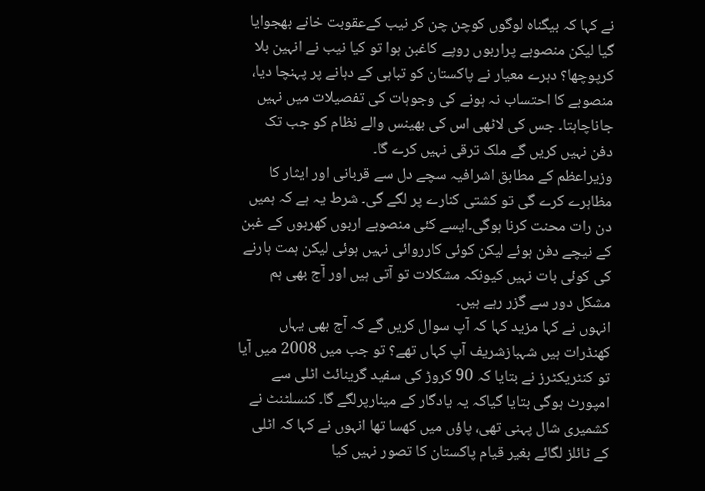نے کہا کہ بیگناہ لوگوں کوچن چن کر نیب کےعقوبت خانے بھجوایا گیا لیکن منصوبے پراربوں روپے کاغبن ہوا تو کیا نیب نے انہین بلا کرپوچھا؟ دہرے معیار نے پاکستان کو تباہی کے دہانے پر پہنچا دیا، منصوبے کا احتساب نہ ہونے کی وجوہات کی تفصیلات میں نہیں جاناچاہتا۔ جس کی لاٹھی اس کی بھینس والے نظام کو جب تک دفن نہیں کریں گے ملک ترقی نہیں کرے گا۔
وزیراعظم کے مطابق اشرافیہ سچے دل سے قربانی اور ایثار کا مظاہرے کرے گی تو کشتی کنارے پر لگے گی۔ شرط یہ ہے کہ ہمیں دن رات محنت کرنا ہوگی۔ایسے کئی منصوبے اربوں کھربوں کے غبن کے نیچے دفن ہوئے لیکن کوئی کارروائی نہیں ہوئی لیکن ہمت ہارنے کی کوئی بات نہیں کیونکہ مشکلات تو آتی ہیں اور آج بھی ہم مشکل دور سے گزر رہے ہیں۔
انہوں نے کہا مزید کہا کہ آپ سوال کریں گے کہ آج بھی یہاں کھنڈرات ہیں شہبازشریف آپ کہاں تھے؟ تو جب میں 2008 میں آیا تو کنٹریکٹرز نے بتایا کہ 90 کروڑ کی سفید گرینائٹ اٹلی سے امپورٹ ہوگی بتایا گیاکہ یہ یادگار کے مینارپرلگے گا۔ کنسلٹنٹ نے کشمیری شال پہنی تھی، پاؤں میں کھسا تھا انہوں نے کہا کہ اٹلی کے ٹائلز لگائے بغیر قیام پاکستان کا تصور نہیں کیا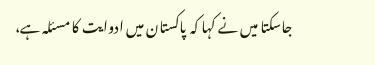جاسکتا میں نے کہا کہ پاکستان میں ادوایت کا مسئلہ ہے،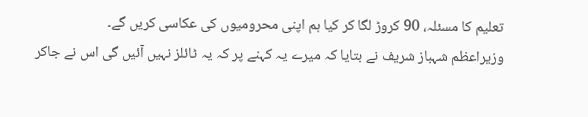تعلیم کا مسئلہ، 90 کروڑ لگا کر کیا ہم اپنی محرومیوں کی عکاسی کریں گے۔
وزیراعظم شہباز شریف نے بتایا کہ میرے یہ کہنے پر کہ یہ ٹائلز نہیں آئیں گی اس نے جاکر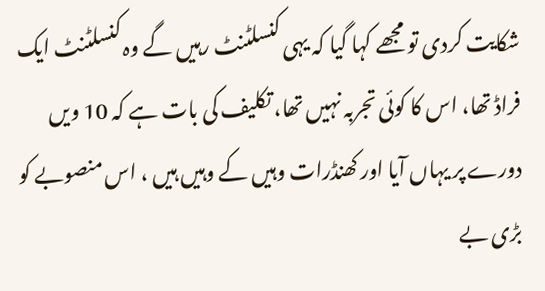شکایت کردی تو مجھے کہا گیا کہ یہی کنسلٹنٹ رہیں گے وہ کنسلٹنٹ ایک فراڈ تھا، اس کا کوئی تجربہ نہیں تھا، تکلیف کی بات ہے کہ 10 ویں دورے پر یہاں آیا اور کھنڈرات وہیں کے وہیں ہیں ، اس منصوبے کو بڑی بے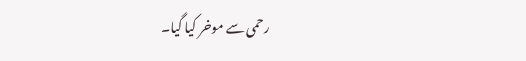رحمی سے موخر کیا گیا۔